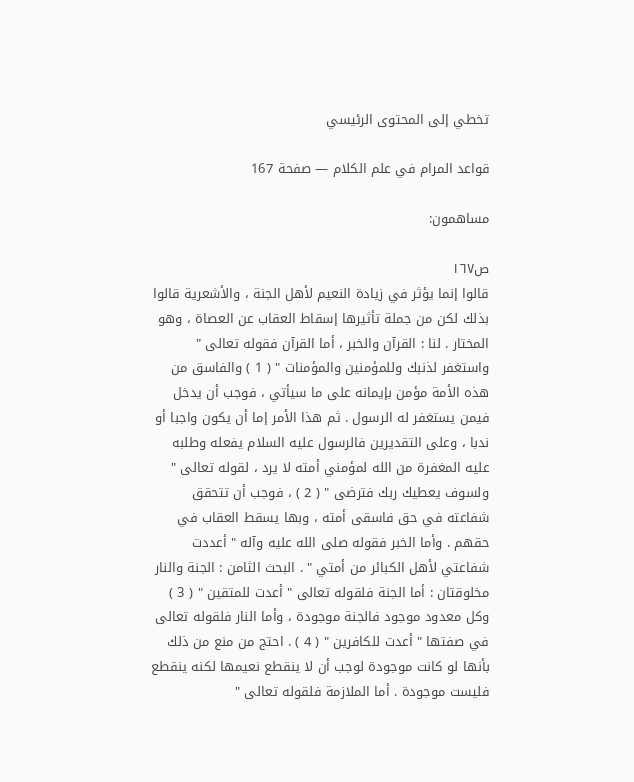تخطي إلى المحتوى الرئيسي

قواعد المرام في علم الكلام — صفحة 167

مساهمون:

ص١٦٧
قالوا إنما يؤثر في زيادة النعيم لأهل الجنة ، والأشعرية قالوا بذلك لكن من جملة تأثيرها إسقاط العقاب عن العصاة ، وهو المختار . لنا : القرآن والخبر ، أما القرآن فقوله تعالى " واستغفر لذنبك وللمؤمنين والمؤمنات " ( 1 ) والفاسق من هذه الأمة مؤمن بإيمانه على ما سيأتي ، فوجب أن يدخل فيمن يستغفر له الرسول . ثم هذا الأمر إما أن يكون واجبا أو ندبا ، وعلى التقديرين فالرسول عليه السلام يفعله وطلبه عليه المغفرة من الله لمؤمني أمته لا يرد ، لقوله تعالى " ولسوف يعطيك ربك فترضى " ( 2 ) ، فوجب أن تتحقق شفاعته في حق فاسقى أمته ، وبها يسقط العقاب في حقهم . وأما الخبر فقوله صلى الله عليه وآله " أعددت شفاعتي لأهل الكبائر من أمتي " . البحث الثامن : الجنة والنار مخلوقتان : أما الجنة فلقوله تعالى " أعدت للمتقين " ( 3 ) وكل معدود موجود فالجنة موجودة ، وأما النار فلقوله تعالى في صفتها " أعدت للكافرين " ( 4 ) . احتج من منع من ذلك بأنها لو كانت موجودة لوجب أن لا ينقطع نعيمها لكنه ينقطع فليست موجودة . أما الملازمة فلقوله تعالى "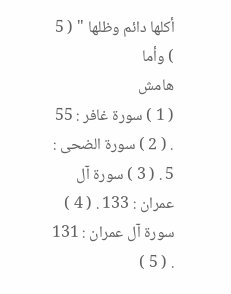أكلها دائم وظلها " ( 5 ) وأما
هامش
( 1 ) سورة غافر : 55 . ( 2 ) سورة الضحى : 5 . ( 3 ) سورة آل عمران : 133 . ( 4 ) سورة آل عمران : 131 . ( 5 )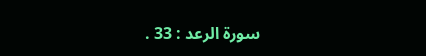سورة الرعد : 33 .